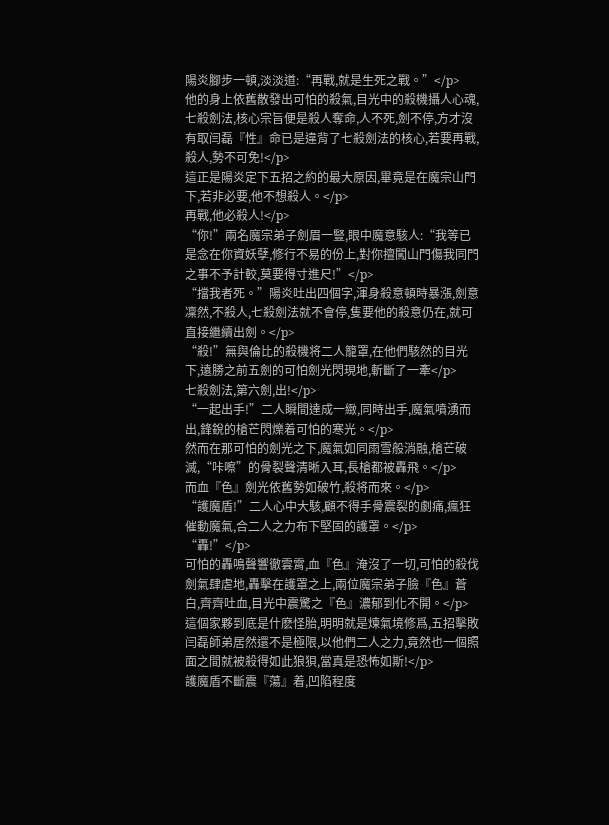陽炎腳步一頓,淡淡道:“再戰,就是生死之戰。”</p>
他的身上依舊散發出可怕的殺氣,目光中的殺機攝人心魂,七殺劍法,核心宗旨便是殺人奪命,人不死,劍不停,方才沒有取闫磊『性』命已是違背了七殺劍法的核心,若要再戰,殺人,勢不可免!</p>
這正是陽炎定下五招之約的最大原因,畢竟是在魔宗山門下,若非必要,他不想殺人。</p>
再戰,他必殺人!</p>
“你!”兩名魔宗弟子劍眉一豎,眼中魔意駭人:“我等已是念在你資妖孽,修行不易的份上,對你擅闖山門傷我同門之事不予計較,莫要得寸進尺!”</p>
“擋我者死。”陽炎吐出四個字,渾身殺意頓時暴漲,劍意凜然,不殺人,七殺劍法就不會停,隻要他的殺意仍在,就可直接繼續出劍。</p>
“殺!”無與倫比的殺機将二人籠罩,在他們駭然的目光下,遠勝之前五劍的可怕劍光閃現地,斬斷了一牽</p>
七殺劍法,第六劍,出!</p>
“一起出手!”二人瞬間達成一緻,同時出手,魔氣噴湧而出,鋒銳的槍芒閃爍着可怕的寒光。</p>
然而在那可怕的劍光之下,魔氣如同雨雪般消融,槍芒破滅,“咔嚓”的骨裂聲清晰入耳,長槍都被轟飛。</p>
而血『色』劍光依舊勢如破竹,殺将而來。</p>
“護魔盾!”二人心中大駭,顧不得手骨震裂的劇痛,瘋狂催動魔氣,合二人之力布下堅固的護罩。</p>
“轟!”</p>
可怕的轟鳴聲響徹雲霄,血『色』淹沒了一切,可怕的殺伐劍氣肆虐地,轟擊在護罩之上,兩位魔宗弟子臉『色』蒼白,齊齊吐血,目光中震驚之『色』濃郁到化不開。</p>
這個家夥到底是什麽怪胎,明明就是煉氣境修爲,五招擊敗闫磊師弟居然還不是極限,以他們二人之力,竟然也一個照面之間就被殺得如此狼狽,當真是恐怖如斯!</p>
護魔盾不斷震『蕩』着,凹陷程度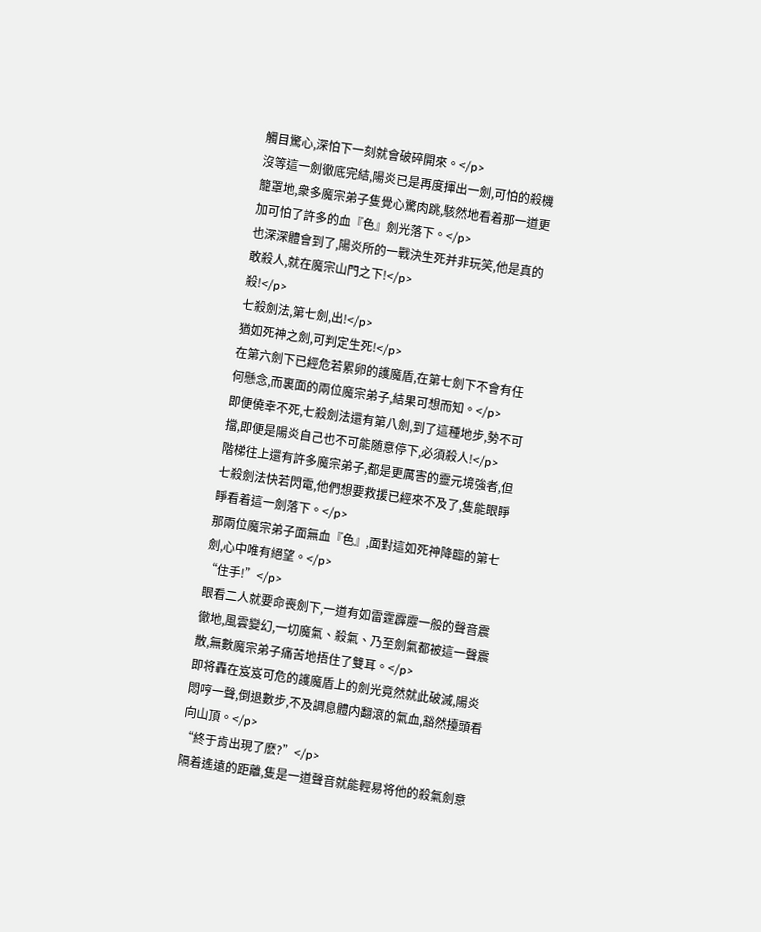觸目驚心,深怕下一刻就會破碎開來。</p>
沒等這一劍徹底完結,陽炎已是再度揮出一劍,可怕的殺機籠罩地,衆多魔宗弟子隻覺心驚肉跳,駭然地看着那一道更加可怕了許多的血『色』劍光落下。</p>
也深深體會到了,陽炎所的一戰決生死并非玩笑,他是真的敢殺人,就在魔宗山門之下!</p>
殺!</p>
七殺劍法,第七劍,出!</p>
猶如死神之劍,可判定生死!</p>
在第六劍下已經危若累卵的護魔盾,在第七劍下不會有任何懸念,而裏面的兩位魔宗弟子,結果可想而知。</p>
即便僥幸不死,七殺劍法還有第八劍,到了這種地步,勢不可擋,即便是陽炎自己也不可能随意停下,必須殺人!</p>
階梯往上還有許多魔宗弟子,都是更厲害的靈元境強者,但七殺劍法快若閃電,他們想要救援已經來不及了,隻能眼睜睜看着這一劍落下。</p>
那兩位魔宗弟子面無血『色』,面對這如死神降臨的第七劍,心中唯有絕望。</p>
“住手!”</p>
眼看二人就要命喪劍下,一道有如雷霆霹靂一般的聲音震徹地,風雲變幻,一切魔氣、殺氣、乃至劍氣都被這一聲震散,無數魔宗弟子痛苦地捂住了雙耳。</p>
即将轟在岌岌可危的護魔盾上的劍光竟然就此破滅,陽炎悶哼一聲,倒退數步,不及調息體内翻滾的氣血,豁然擡頭看向山頂。</p>
“終于肯出現了麽?”</p>
隔着遙遠的距離,隻是一道聲音就能輕易将他的殺氣劍意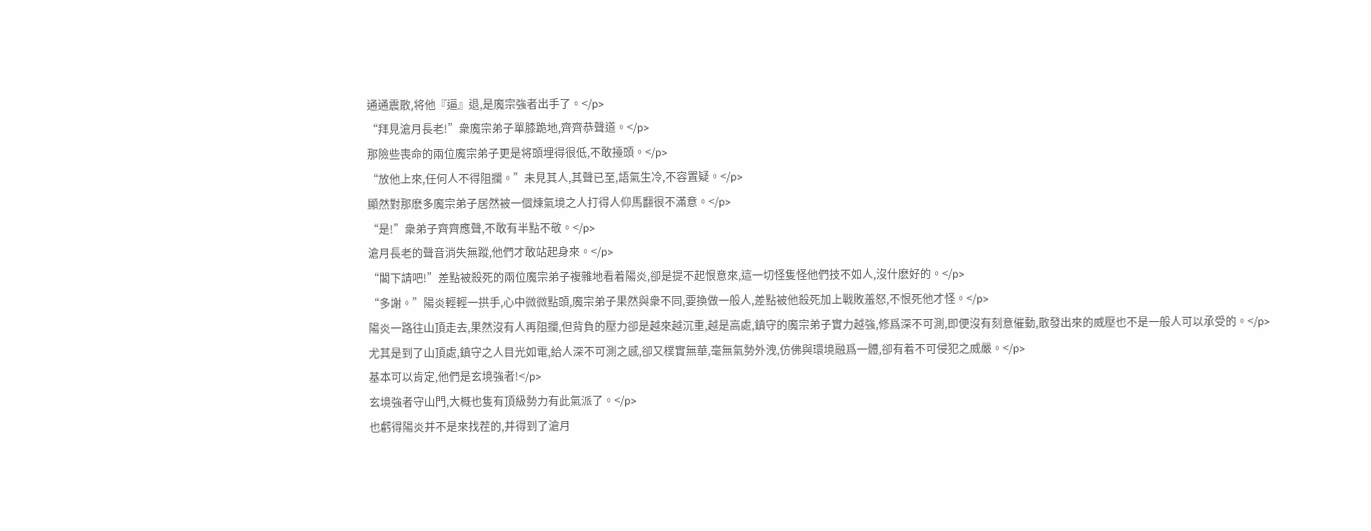通通震散,将他『逼』退,是魔宗強者出手了。</p>
“拜見滄月長老!”衆魔宗弟子單膝跪地,齊齊恭聲道。</p>
那險些喪命的兩位魔宗弟子更是将頭埋得很低,不敢擡頭。</p>
“放他上來,任何人不得阻攔。”未見其人,其聲已至,語氣生冷,不容置疑。</p>
顯然對那麽多魔宗弟子居然被一個煉氣境之人打得人仰馬翻很不滿意。</p>
“是!”衆弟子齊齊應聲,不敢有半點不敬。</p>
滄月長老的聲音消失無蹤,他們才敢站起身來。</p>
“閣下請吧!”差點被殺死的兩位魔宗弟子複雜地看着陽炎,卻是提不起恨意來,這一切怪隻怪他們技不如人,沒什麽好的。</p>
“多謝。”陽炎輕輕一拱手,心中微微點頭,魔宗弟子果然與衆不同,要換做一般人,差點被他殺死加上戰敗羞怒,不恨死他才怪。</p>
陽炎一路往山頂走去,果然沒有人再阻攔,但背負的壓力卻是越來越沉重,越是高處,鎮守的魔宗弟子實力越強,修爲深不可測,即便沒有刻意催動,散發出來的威壓也不是一般人可以承受的。</p>
尤其是到了山頂處,鎮守之人目光如電,給人深不可測之感,卻又樸實無華,毫無氣勢外洩,仿佛與環境融爲一體,卻有着不可侵犯之威嚴。</p>
基本可以肯定,他們是玄境強者!</p>
玄境強者守山門,大概也隻有頂級勢力有此氣派了。</p>
也虧得陽炎并不是來找茬的,并得到了滄月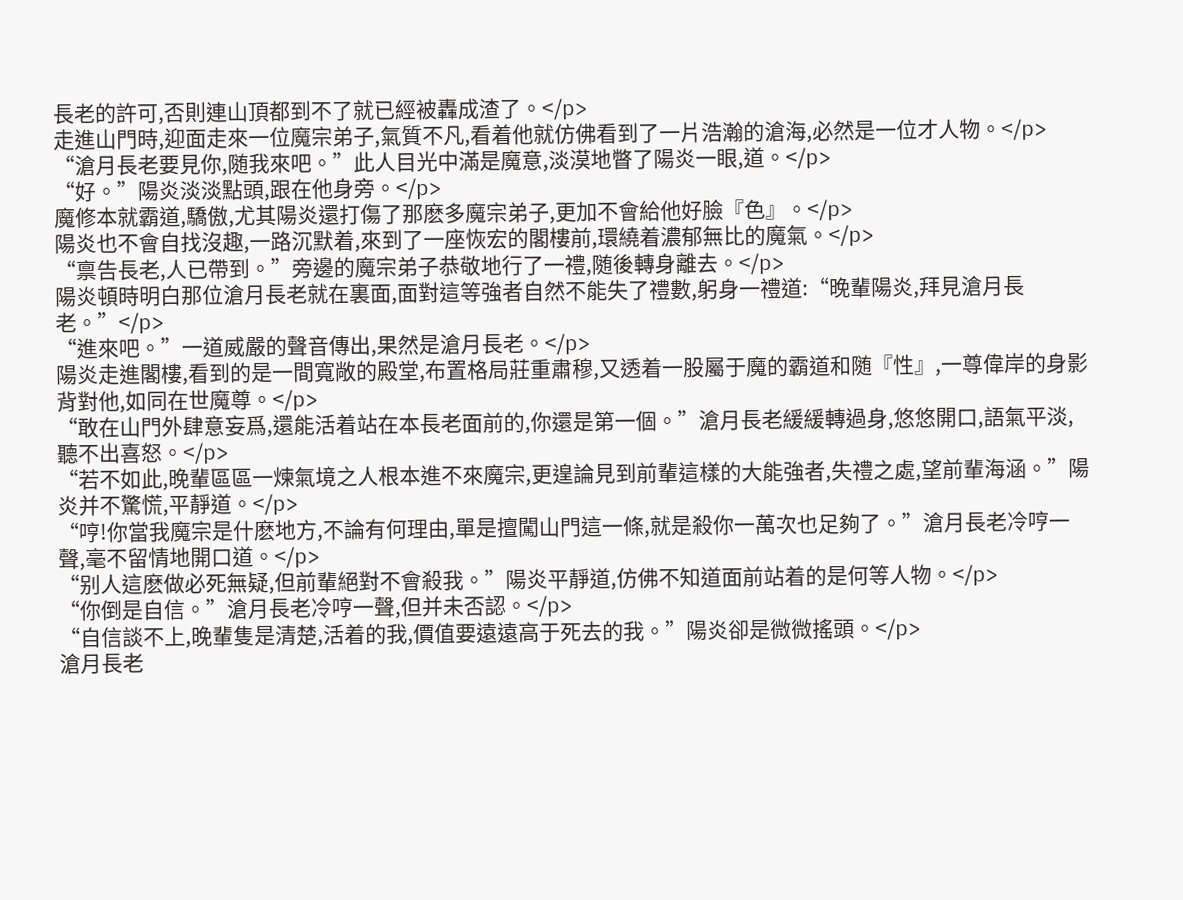長老的許可,否則連山頂都到不了就已經被轟成渣了。</p>
走進山門時,迎面走來一位魔宗弟子,氣質不凡,看着他就仿佛看到了一片浩瀚的滄海,必然是一位才人物。</p>
“滄月長老要見你,随我來吧。”此人目光中滿是魔意,淡漠地瞥了陽炎一眼,道。</p>
“好。”陽炎淡淡點頭,跟在他身旁。</p>
魔修本就霸道,驕傲,尤其陽炎還打傷了那麽多魔宗弟子,更加不會給他好臉『色』。</p>
陽炎也不會自找沒趣,一路沉默着,來到了一座恢宏的閣樓前,環繞着濃郁無比的魔氣。</p>
“禀告長老,人已帶到。”旁邊的魔宗弟子恭敬地行了一禮,随後轉身離去。</p>
陽炎頓時明白那位滄月長老就在裏面,面對這等強者自然不能失了禮數,躬身一禮道:“晚輩陽炎,拜見滄月長老。”</p>
“進來吧。”一道威嚴的聲音傳出,果然是滄月長老。</p>
陽炎走進閣樓,看到的是一間寬敞的殿堂,布置格局莊重肅穆,又透着一股屬于魔的霸道和随『性』,一尊偉岸的身影背對他,如同在世魔尊。</p>
“敢在山門外肆意妄爲,還能活着站在本長老面前的,你還是第一個。”滄月長老緩緩轉過身,悠悠開口,語氣平淡,聽不出喜怒。</p>
“若不如此,晚輩區區一煉氣境之人根本進不來魔宗,更遑論見到前輩這樣的大能強者,失禮之處,望前輩海涵。”陽炎并不驚慌,平靜道。</p>
“哼!你當我魔宗是什麽地方,不論有何理由,單是擅闖山門這一條,就是殺你一萬次也足夠了。”滄月長老冷哼一聲,毫不留情地開口道。</p>
“别人這麽做必死無疑,但前輩絕對不會殺我。”陽炎平靜道,仿佛不知道面前站着的是何等人物。</p>
“你倒是自信。”滄月長老冷哼一聲,但并未否認。</p>
“自信談不上,晚輩隻是清楚,活着的我,價值要遠遠高于死去的我。”陽炎卻是微微搖頭。</p>
滄月長老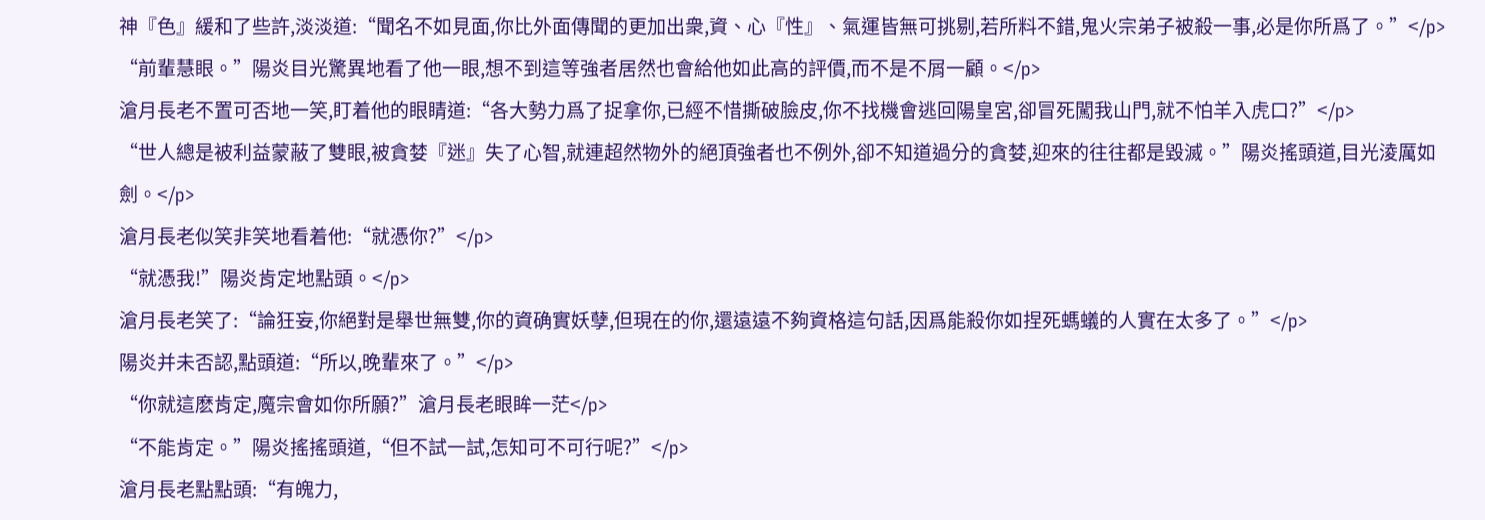神『色』緩和了些許,淡淡道:“聞名不如見面,你比外面傳聞的更加出衆,資、心『性』、氣運皆無可挑剔,若所料不錯,鬼火宗弟子被殺一事,必是你所爲了。”</p>
“前輩慧眼。”陽炎目光驚異地看了他一眼,想不到這等強者居然也會給他如此高的評價,而不是不屑一顧。</p>
滄月長老不置可否地一笑,盯着他的眼睛道:“各大勢力爲了捉拿你,已經不惜撕破臉皮,你不找機會逃回陽皇宮,卻冒死闖我山門,就不怕羊入虎口?”</p>
“世人總是被利益蒙蔽了雙眼,被貪婪『迷』失了心智,就連超然物外的絕頂強者也不例外,卻不知道過分的貪婪,迎來的往往都是毀滅。”陽炎搖頭道,目光淩厲如劍。</p>
滄月長老似笑非笑地看着他:“就憑你?”</p>
“就憑我!”陽炎肯定地點頭。</p>
滄月長老笑了:“論狂妄,你絕對是舉世無雙,你的資确實妖孽,但現在的你,還遠遠不夠資格這句話,因爲能殺你如捏死螞蟻的人實在太多了。”</p>
陽炎并未否認,點頭道:“所以,晚輩來了。”</p>
“你就這麽肯定,魔宗會如你所願?”滄月長老眼眸一茫</p>
“不能肯定。”陽炎搖搖頭道,“但不試一試,怎知可不可行呢?”</p>
滄月長老點點頭:“有魄力,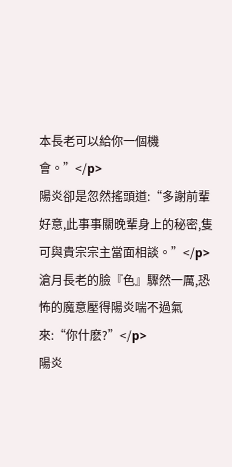本長老可以給你一個機會。”</p>
陽炎卻是忽然搖頭道:“多謝前輩好意,此事事關晚輩身上的秘密,隻可與貴宗宗主當面相談。”</p>
滄月長老的臉『色』驟然一厲,恐怖的魔意壓得陽炎喘不過氣來:“你什麽?”</p>
陽炎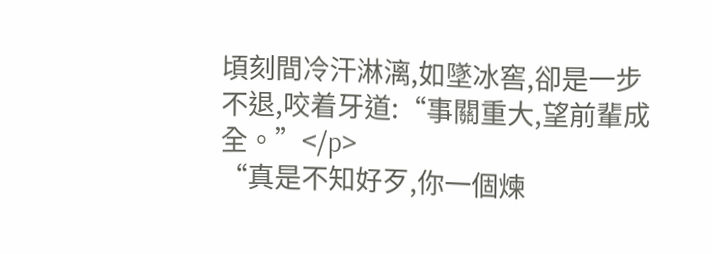頃刻間冷汗淋漓,如墜冰窖,卻是一步不退,咬着牙道:“事關重大,望前輩成全。”</p>
“真是不知好歹,你一個煉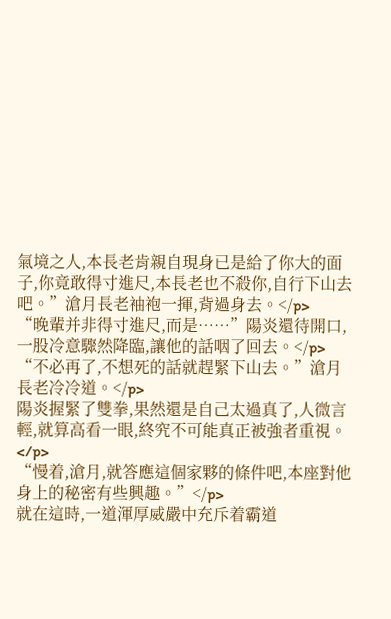氣境之人,本長老肯親自現身已是給了你大的面子,你竟敢得寸進尺,本長老也不殺你,自行下山去吧。”滄月長老袖袍一揮,背過身去。</p>
“晚輩并非得寸進尺,而是……”陽炎還待開口,一股冷意驟然降臨,讓他的話咽了回去。</p>
“不必再了,不想死的話就趕緊下山去。”滄月長老冷冷道。</p>
陽炎握緊了雙拳,果然還是自己太過真了,人微言輕,就算高看一眼,終究不可能真正被強者重視。</p>
“慢着,滄月,就答應這個家夥的條件吧,本座對他身上的秘密有些興趣。”</p>
就在這時,一道渾厚威嚴中充斥着霸道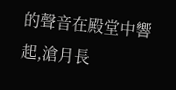的聲音在殿堂中響起,滄月長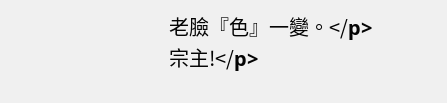老臉『色』一變。</p>
宗主!</p>